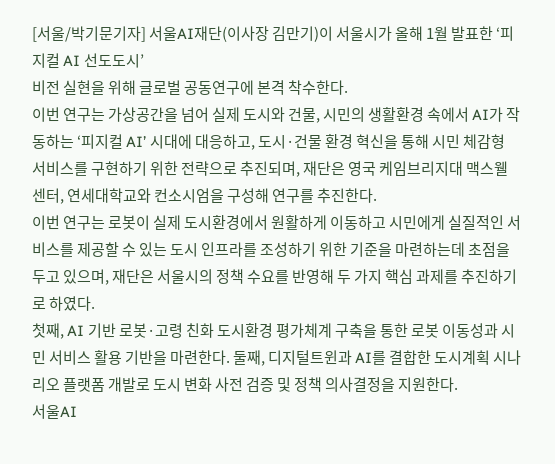[서울/박기문기자] 서울AI재단(이사장 김만기)이 서울시가 올해 1월 발표한 ‘피지컬 AI 선도도시’
비전 실현을 위해 글로벌 공동연구에 본격 착수한다.
이번 연구는 가상공간을 넘어 실제 도시와 건물, 시민의 생활환경 속에서 AI가 작동하는 ‘피지컬 AI’ 시대에 대응하고, 도시·건물 환경 혁신을 통해 시민 체감형 서비스를 구현하기 위한 전략으로 추진되며, 재단은 영국 케임브리지대 맥스웰 센터, 연세대학교와 컨소시엄을 구성해 연구를 추진한다.
이번 연구는 로봇이 실제 도시환경에서 원활하게 이동하고 시민에게 실질적인 서비스를 제공할 수 있는 도시 인프라를 조성하기 위한 기준을 마련하는데 초점을 두고 있으며, 재단은 서울시의 정책 수요를 반영해 두 가지 핵심 과제를 추진하기로 하였다.
첫째, AI 기반 로봇·고령 친화 도시환경 평가체계 구축을 통한 로봇 이동성과 시민 서비스 활용 기반을 마련한다. 둘째, 디지털트윈과 AI를 결합한 도시계획 시나리오 플랫폼 개발로 도시 변화 사전 검증 및 정책 의사결정을 지원한다.
서울AI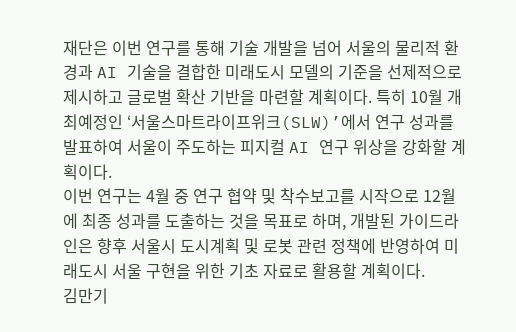재단은 이번 연구를 통해 기술 개발을 넘어 서울의 물리적 환경과 AI 기술을 결합한 미래도시 모델의 기준을 선제적으로 제시하고 글로벌 확산 기반을 마련할 계획이다. 특히 10월 개최예정인 ‘서울스마트라이프위크(SLW)’에서 연구 성과를 발표하여 서울이 주도하는 피지컬 AI 연구 위상을 강화할 계획이다.
이번 연구는 4월 중 연구 협약 및 착수보고를 시작으로 12월에 최종 성과를 도출하는 것을 목표로 하며, 개발된 가이드라인은 향후 서울시 도시계획 및 로봇 관련 정책에 반영하여 미래도시 서울 구현을 위한 기초 자료로 활용할 계획이다.
김만기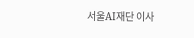서울AI재단 이사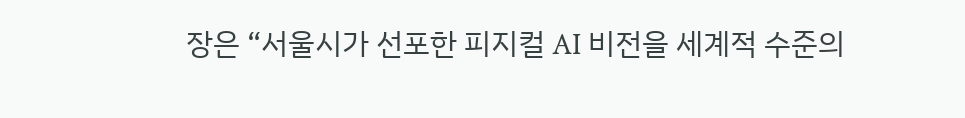장은 “서울시가 선포한 피지컬 AI 비전을 세계적 수준의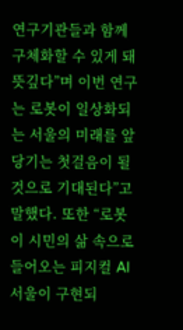연구기관들과 함께 구체화할 수 있게 돼 뜻깊다”며 이번 연구는 로봇이 일상화되는 서울의 미래를 앞당기는 첫걸음이 될 것으로 기대된다”고 말했다. 또한 “로봇이 시민의 삶 속으로 들어오는 피지컬 AI 서울이 구현되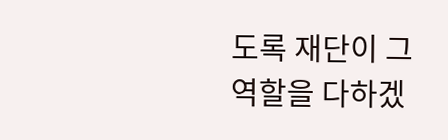도록 재단이 그 역할을 다하겠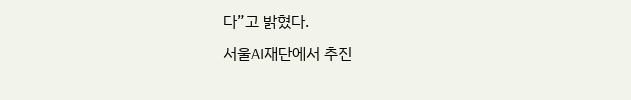다”고 밝혔다.
서울AI재단에서 추진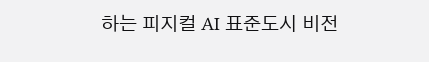하는 피지컬 AI 표준도시 비전